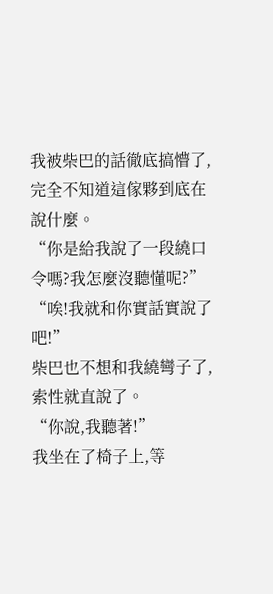我被柴巴的話徹底搞懵了,完全不知道這傢夥到底在說什麼。
“你是給我說了一段繞口令嗎?我怎麼沒聽懂呢?”
“唉!我就和你實話實說了吧!”
柴巴也不想和我繞彎子了,索性就直說了。
“你說,我聽著!”
我坐在了椅子上,等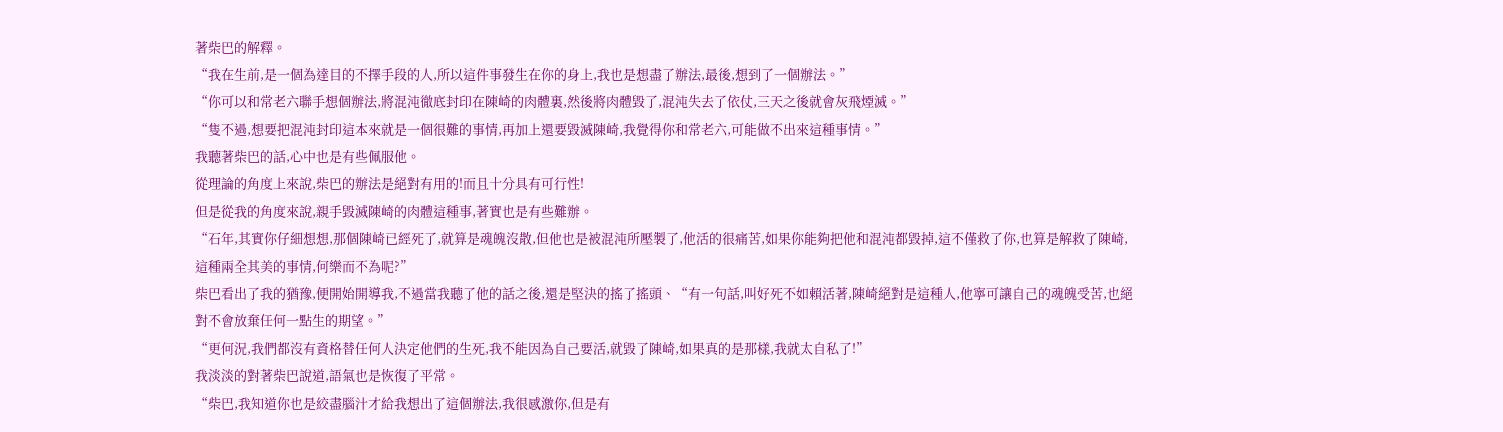著柴巴的解釋。
“我在生前,是一個為達目的不擇手段的人,所以這件事發生在你的身上,我也是想盡了辦法,最後,想到了一個辦法。”
“你可以和常老六聯手想個辦法,將混沌徹底封印在陳崎的肉體裏,然後將肉體毀了,混沌失去了依仗,三天之後就會灰飛煙滅。”
“隻不過,想要把混沌封印這本來就是一個很難的事情,再加上還要毀滅陳崎,我覺得你和常老六,可能做不出來這種事情。”
我聽著柴巴的話,心中也是有些佩服他。
從理論的角度上來說,柴巴的辦法是絕對有用的!而且十分具有可行性!
但是從我的角度來說,親手毀滅陳崎的肉體這種事,著實也是有些難辦。
“石年,其實你仔細想想,那個陳崎已經死了,就算是魂魄沒散,但他也是被混沌所壓製了,他活的很痛苦,如果你能夠把他和混沌都毀掉,這不僅救了你,也算是解救了陳崎,這種兩全其美的事情,何樂而不為呢?”
柴巴看出了我的猶豫,便開始開導我,不過當我聽了他的話之後,還是堅決的搖了搖頭、“有一句話,叫好死不如賴活著,陳崎絕對是這種人,他寧可讓自己的魂魄受苦,也絕對不會放棄任何一點生的期望。”
“更何況,我們都沒有資格替任何人決定他們的生死,我不能因為自己要活,就毀了陳崎,如果真的是那樣,我就太自私了!”
我淡淡的對著柴巴說道,語氣也是恢復了平常。
“柴巴,我知道你也是絞盡腦汁才給我想出了這個辦法,我很感激你,但是有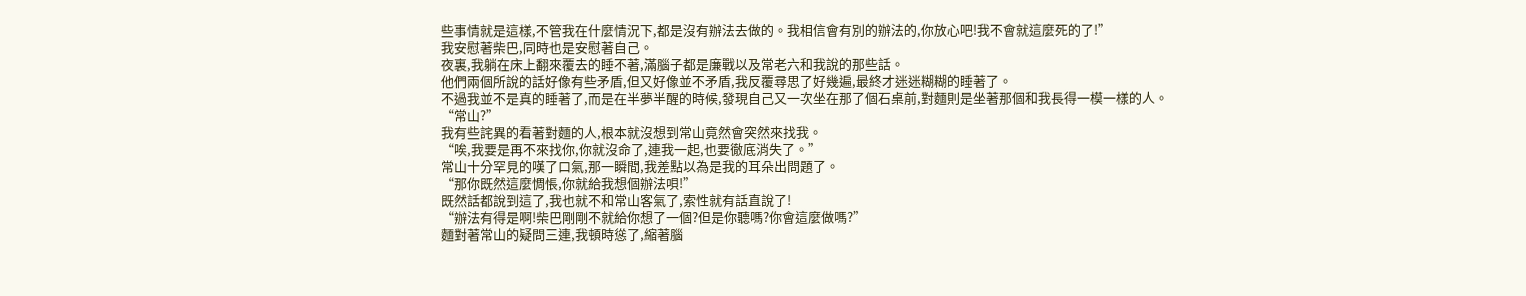些事情就是這樣,不管我在什麼情況下,都是沒有辦法去做的。我相信會有別的辦法的,你放心吧!我不會就這麼死的了!”
我安慰著柴巴,同時也是安慰著自己。
夜裏,我躺在床上翻來覆去的睡不著,滿腦子都是廉戰以及常老六和我說的那些話。
他們兩個所說的話好像有些矛盾,但又好像並不矛盾,我反覆尋思了好幾遍,最終才迷迷糊糊的睡著了。
不過我並不是真的睡著了,而是在半夢半醒的時候,發現自己又一次坐在那了個石桌前,對麵則是坐著那個和我長得一模一樣的人。
“常山?”
我有些詫異的看著對麵的人,根本就沒想到常山竟然會突然來找我。
“唉,我要是再不來找你,你就沒命了,連我一起,也要徹底消失了。”
常山十分罕見的嘆了口氣,那一瞬間,我差點以為是我的耳朵出問題了。
“那你既然這麼惆悵,你就給我想個辦法唄!”
既然話都說到這了,我也就不和常山客氣了,索性就有話直說了!
“辦法有得是啊!柴巴剛剛不就給你想了一個?但是你聽嗎?你會這麼做嗎?”
麵對著常山的疑問三連,我頓時慫了,縮著腦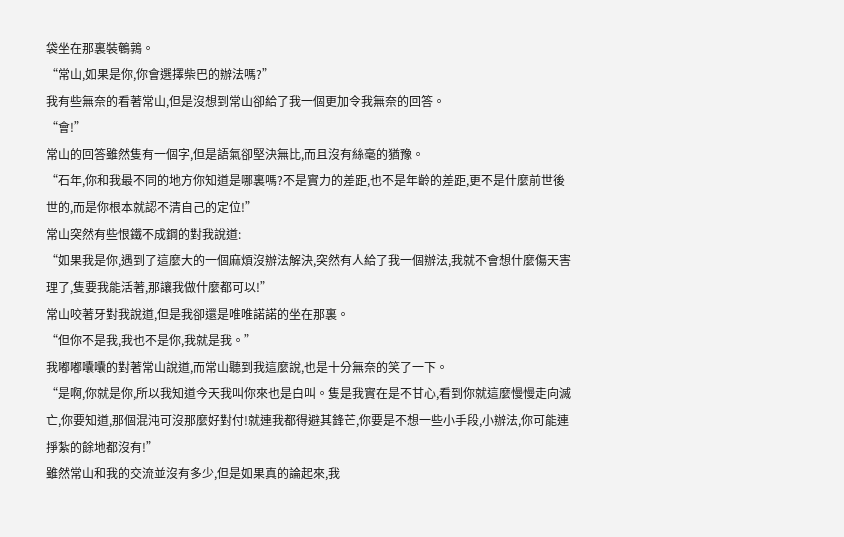袋坐在那裏裝鵪鶉。
“常山,如果是你,你會選擇柴巴的辦法嗎?”
我有些無奈的看著常山,但是沒想到常山卻給了我一個更加令我無奈的回答。
“會!”
常山的回答雖然隻有一個字,但是語氣卻堅決無比,而且沒有絲毫的猶豫。
“石年,你和我最不同的地方你知道是哪裏嗎?不是實力的差距,也不是年齡的差距,更不是什麼前世後世的,而是你根本就認不清自己的定位!”
常山突然有些恨鐵不成鋼的對我說道:
“如果我是你,遇到了這麼大的一個麻煩沒辦法解決,突然有人給了我一個辦法,我就不會想什麼傷天害理了,隻要我能活著,那讓我做什麼都可以!”
常山咬著牙對我說道,但是我卻還是唯唯諾諾的坐在那裏。
“但你不是我,我也不是你,我就是我。”
我嘟嘟囔囔的對著常山說道,而常山聽到我這麼說,也是十分無奈的笑了一下。
“是啊,你就是你,所以我知道今天我叫你來也是白叫。隻是我實在是不甘心,看到你就這麼慢慢走向滅亡,你要知道,那個混沌可沒那麼好對付!就連我都得避其鋒芒,你要是不想一些小手段,小辦法,你可能連掙紮的餘地都沒有!”
雖然常山和我的交流並沒有多少,但是如果真的論起來,我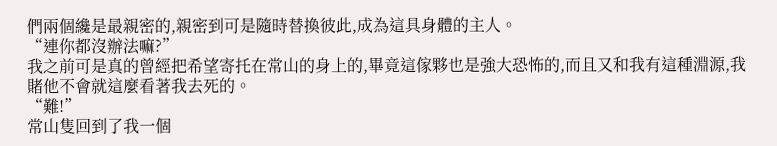們兩個纔是最親密的,親密到可是隨時替換彼此,成為這具身體的主人。
“連你都沒辦法嘛?”
我之前可是真的曾經把希望寄托在常山的身上的,畢竟這傢夥也是強大恐怖的,而且又和我有這種淵源,我賭他不會就這麼看著我去死的。
“難!”
常山隻回到了我一個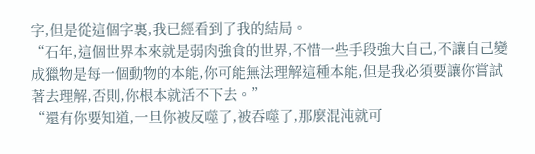字,但是從這個字裏,我已經看到了我的結局。
“石年,這個世界本來就是弱肉強食的世界,不惜一些手段強大自己,不讓自己變成獵物是每一個動物的本能,你可能無法理解這種本能,但是我必須要讓你嘗試著去理解,否則,你根本就活不下去。”
“還有你要知道,一旦你被反噬了,被吞噬了,那麼混沌就可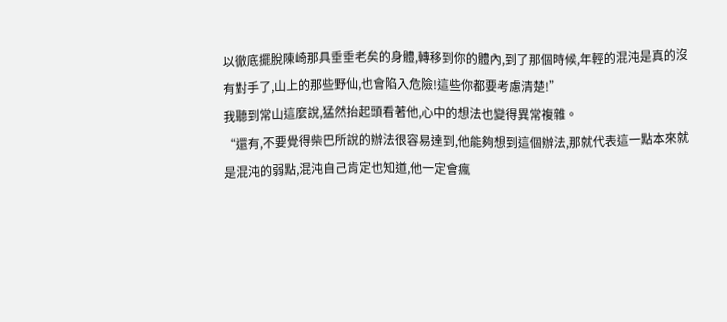以徹底擺脫陳崎那具垂垂老矣的身體,轉移到你的體內,到了那個時候,年輕的混沌是真的沒有對手了,山上的那些野仙,也會陷入危險!這些你都要考慮清楚!”
我聽到常山這麼說,猛然抬起頭看著他,心中的想法也變得異常複雜。
“還有,不要覺得柴巴所說的辦法很容易達到,他能夠想到這個辦法,那就代表這一點本來就是混沌的弱點,混沌自己肯定也知道,他一定會瘋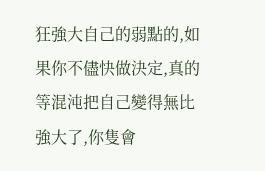狂強大自己的弱點的,如果你不儘快做決定,真的等混沌把自己變得無比強大了,你隻會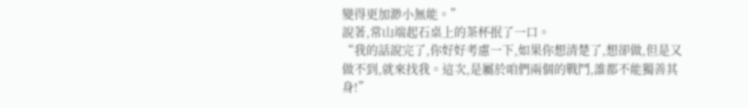變得更加渺小無能。”
說著,常山端起石桌上的茶杯抿了一口。
“我的話說完了,你好好考慮一下,如果你想清楚了,想卻做,但是又做不到,就來找我。這次,是屬於咱們兩個的戰鬥,誰都不能獨善其身!”